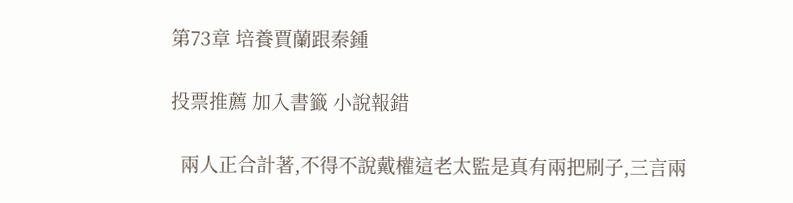第73章 培養賈蘭跟秦鍾

投票推薦 加入書籤 小說報錯

  兩人正合計著,不得不說戴權這老太監是真有兩把刷子,三言兩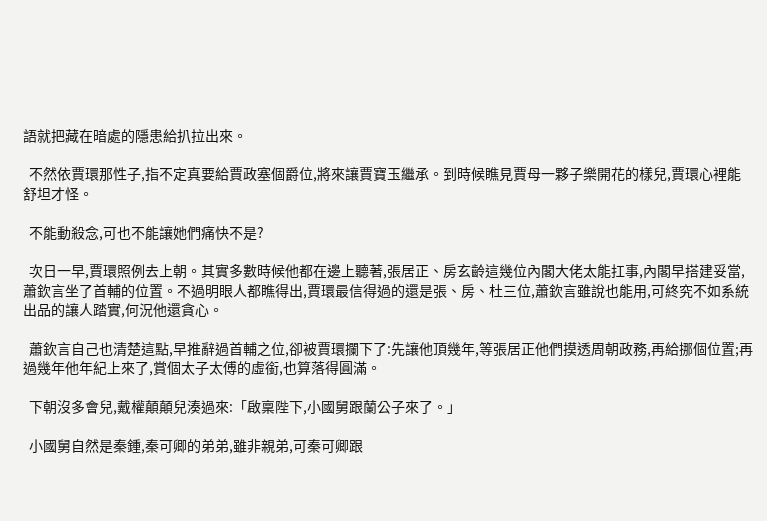語就把藏在暗處的隱患給扒拉出來。

  不然依賈環那性子,指不定真要給賈政塞個爵位,將來讓賈寶玉繼承。到時候瞧見賈母一夥子樂開花的樣兒,賈環心裡能舒坦才怪。

  不能動殺念,可也不能讓她們痛快不是?

  次日一早,賈環照例去上朝。其實多數時候他都在邊上聽著,張居正、房玄齡這幾位內閣大佬太能扛事,內閣早搭建妥當,蕭欽言坐了首輔的位置。不過明眼人都瞧得出,賈環最信得過的還是張、房、杜三位,蕭欽言雖說也能用,可終究不如系統出品的讓人踏實,何況他還貪心。

  蕭欽言自己也清楚這點,早推辭過首輔之位,卻被賈環攔下了:先讓他頂幾年,等張居正他們摸透周朝政務,再給挪個位置;再過幾年他年紀上來了,賞個太子太傅的虛銜,也算落得圓滿。

  下朝沒多會兒,戴權顛顛兒湊過來:「啟稟陛下,小國舅跟蘭公子來了。」

  小國舅自然是秦鍾,秦可卿的弟弟,雖非親弟,可秦可卿跟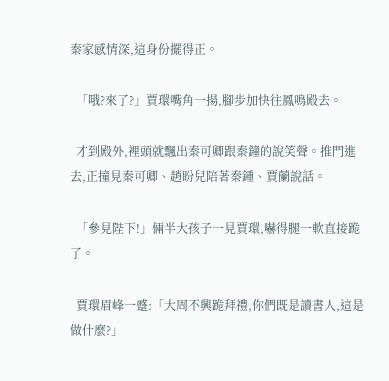秦家感情深,這身份擺得正。

  「哦?來了?」賈環嘴角一揚,腳步加快往鳳鳴殿去。

  才到殿外,裡頭就飄出秦可卿跟秦鐘的說笑聲。推門進去,正撞見秦可卿、趙盼兒陪著秦鍾、賈蘭說話。

  「參見陛下!」倆半大孩子一見賈環,嚇得腿一軟直接跪了。

  賈環眉峰一蹙:「大周不興跪拜禮,你們既是讀書人,這是做什麼?」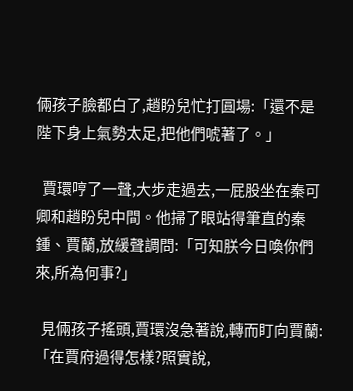倆孩子臉都白了,趙盼兒忙打圓場:「還不是陛下身上氣勢太足,把他們唬著了。」

  賈環哼了一聲,大步走過去,一屁股坐在秦可卿和趙盼兒中間。他掃了眼站得筆直的秦鍾、賈蘭,放緩聲調問:「可知朕今日喚你們來,所為何事?」

  見倆孩子搖頭,賈環沒急著說,轉而盯向賈蘭:「在賈府過得怎樣?照實說,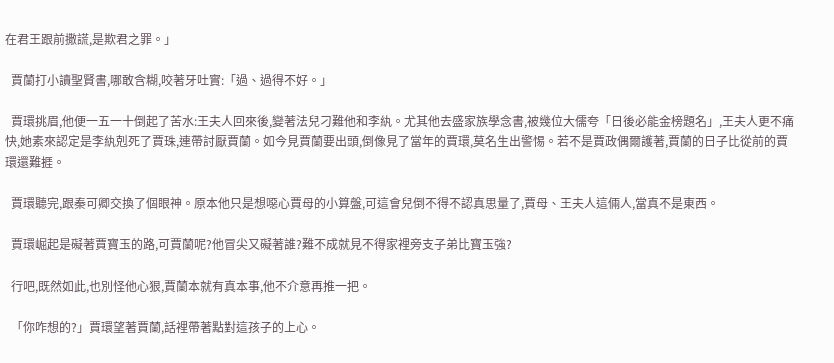在君王跟前撒謊,是欺君之罪。」

  賈蘭打小讀聖賢書,哪敢含糊,咬著牙吐實:「過、過得不好。」

  賈環挑眉,他便一五一十倒起了苦水:王夫人回來後,變著法兒刁難他和李紈。尤其他去盛家族學念書,被幾位大儒夸「日後必能金榜題名」,王夫人更不痛快,她素來認定是李紈剋死了賈珠,連帶討厭賈蘭。如今見賈蘭要出頭,倒像見了當年的賈環,莫名生出警惕。若不是賈政偶爾護著,賈蘭的日子比從前的賈環還難捱。

  賈環聽完,跟秦可卿交換了個眼神。原本他只是想噁心賈母的小算盤,可這會兒倒不得不認真思量了,賈母、王夫人這倆人,當真不是東西。

  賈環崛起是礙著賈寶玉的路,可賈蘭呢?他冒尖又礙著誰?難不成就見不得家裡旁支子弟比寶玉強?

  行吧,既然如此,也別怪他心狠,賈蘭本就有真本事,他不介意再推一把。

  「你咋想的?」賈環望著賈蘭,話裡帶著點對這孩子的上心。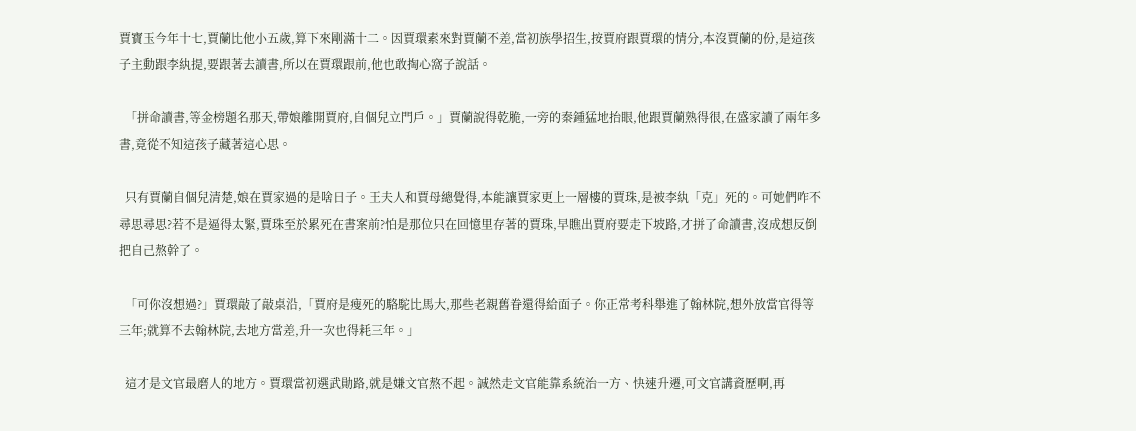賈寶玉今年十七,賈蘭比他小五歲,算下來剛滿十二。因賈環素來對賈蘭不差,當初族學招生,按賈府跟賈環的情分,本沒賈蘭的份,是這孩子主動跟李紈提,要跟著去讀書,所以在賈環跟前,他也敢掏心窩子說話。

  「拼命讀書,等金榜題名那天,帶娘離開賈府,自個兒立門戶。」賈蘭說得乾脆,一旁的秦鍾猛地抬眼,他跟賈蘭熟得很,在盛家讀了兩年多書,竟從不知這孩子藏著這心思。

  只有賈蘭自個兒清楚,娘在賈家過的是啥日子。王夫人和賈母總覺得,本能讓賈家更上一層樓的賈珠,是被李紈「克」死的。可她們咋不尋思尋思?若不是逼得太緊,賈珠至於累死在書案前?怕是那位只在回憶里存著的賈珠,早瞧出賈府要走下坡路,才拼了命讀書,沒成想反倒把自己熬幹了。

  「可你沒想過?」賈環敲了敲桌沿,「賈府是瘦死的駱駝比馬大,那些老親舊眷還得給面子。你正常考科舉進了翰林院,想外放當官得等三年;就算不去翰林院,去地方當差,升一次也得耗三年。」

  這才是文官最磨人的地方。賈環當初選武勛路,就是嫌文官熬不起。誠然走文官能靠系統治一方、快速升遷,可文官講資歷啊,再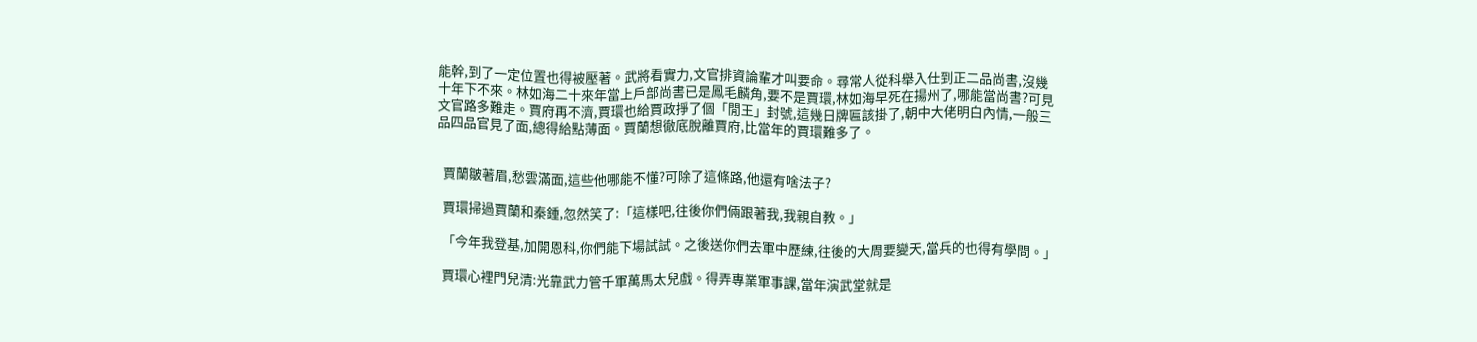能幹,到了一定位置也得被壓著。武將看實力,文官排資論輩才叫要命。尋常人從科舉入仕到正二品尚書,沒幾十年下不來。林如海二十來年當上戶部尚書已是鳳毛麟角,要不是賈環,林如海早死在揚州了,哪能當尚書?可見文官路多難走。賈府再不濟,賈環也給賈政掙了個「閒王」封號,這幾日牌匾該掛了,朝中大佬明白內情,一般三品四品官見了面,總得給點薄面。賈蘭想徹底脫離賈府,比當年的賈環難多了。


  賈蘭皺著眉,愁雲滿面,這些他哪能不懂?可除了這條路,他還有啥法子?

  賈環掃過賈蘭和秦鍾,忽然笑了:「這樣吧,往後你們倆跟著我,我親自教。」

  「今年我登基,加開恩科,你們能下場試試。之後送你們去軍中歷練,往後的大周要變天,當兵的也得有學問。」

  賈環心裡門兒清:光靠武力管千軍萬馬太兒戲。得弄專業軍事課,當年演武堂就是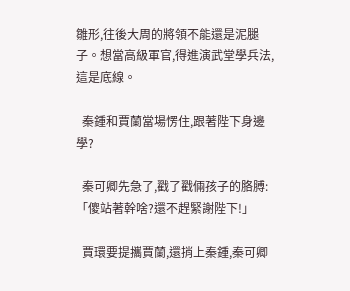雛形,往後大周的將領不能還是泥腿子。想當高級軍官,得進演武堂學兵法,這是底線。

  秦鍾和賈蘭當場愣住,跟著陛下身邊學?

  秦可卿先急了,戳了戳倆孩子的胳膊:「傻站著幹啥?還不趕緊謝陛下!」

  賈環要提攜賈蘭,還捎上秦鍾,秦可卿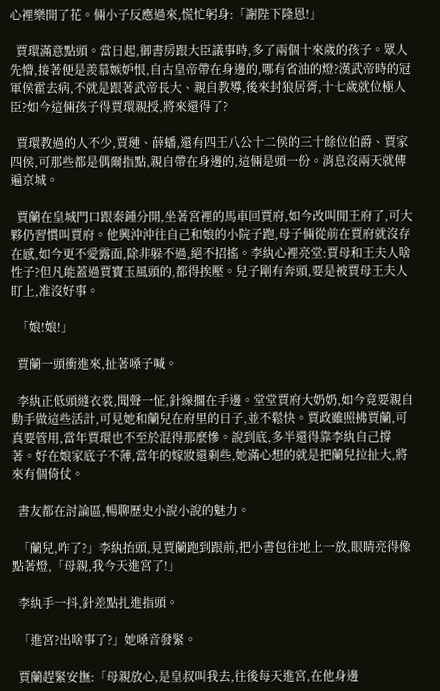心裡樂開了花。倆小子反應過來,慌忙躬身:「謝陛下隆恩!」

  賈環滿意點頭。當日起,御書房跟大臣議事時,多了兩個十來歲的孩子。眾人先懵,接著便是羨慕嫉妒恨,自古皇帝帶在身邊的,哪有省油的燈?漢武帝時的冠軍侯霍去病,不就是跟著武帝長大、親自教導,後來封狼居胥,十七歲就位極人臣?如今這倆孩子得賈環親授,將來還得了?

  賈環教過的人不少,賈璉、薛蟠,還有四王八公十二侯的三十餘位伯爵、賈家四侯,可那些都是偶爾指點,親自帶在身邊的,這倆是頭一份。消息沒兩天就傳遍京城。

  賈蘭在皇城門口跟秦鍾分開,坐著宮裡的馬車回賈府,如今改叫閒王府了,可大夥仍習慣叫賈府。他興沖沖往自己和娘的小院子跑,母子倆從前在賈府就沒存在感,如今更不愛露面,除非躲不過,絕不招搖。李紈心裡亮堂:賈母和王夫人啥性子?但凡能蓋過賈寶玉風頭的,都得挨壓。兒子剛有奔頭,要是被賈母王夫人盯上,准沒好事。

  「娘!娘!」

  賈蘭一頭衝進來,扯著嗓子喊。

  李紈正低頭縫衣裳,聞聲一怔,針線擱在手邊。堂堂賈府大奶奶,如今竟要親自動手做這些活計,可見她和蘭兒在府里的日子,並不鬆快。賈政雖照拂賈蘭,可真要管用,當年賈環也不至於混得那麼慘。說到底,多半還得靠李紈自己撐著。好在娘家底子不薄,當年的嫁妝還剩些,她滿心想的就是把蘭兒拉扯大,將來有個倚仗。

  書友都在討論區,暢聊歷史小說小說的魅力。

  「蘭兒,咋了?」李紈抬頭,見賈蘭跑到跟前,把小書包往地上一放,眼睛亮得像點著燈,「母親,我今天進宮了!」

  李紈手一抖,針差點扎進指頭。

  「進宮?出啥事了?」她嗓音發緊。

  賈蘭趕緊安撫:「母親放心,是皇叔叫我去,往後每天進宮,在他身邊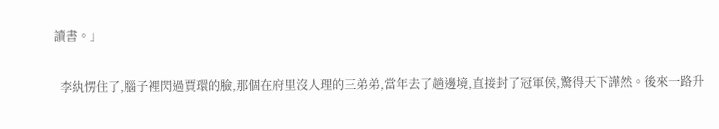讀書。」

  李紈愣住了,腦子裡閃過賈環的臉,那個在府里沒人理的三弟弟,當年去了趟邊境,直接封了冠軍侯,驚得天下譁然。後來一路升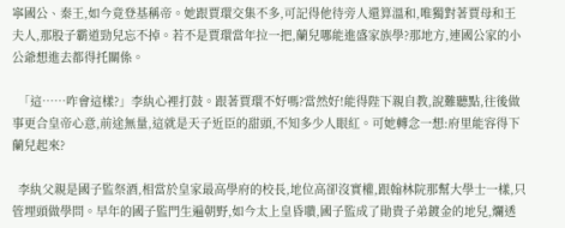寧國公、秦王,如今竟登基稱帝。她跟賈環交集不多,可記得他待旁人還算溫和,唯獨對著賈母和王夫人,那股子霸道勁兒忘不掉。若不是賈環當年拉一把,蘭兒哪能進盛家族學?那地方,連國公家的小公爺想進去都得托關係。

  「這……咋會這樣?」李紈心裡打鼓。跟著賈環不好嗎?當然好!能得陛下親自教,說難聽點,往後做事更合皇帝心意,前途無量,這就是天子近臣的甜頭,不知多少人眼紅。可她轉念一想:府里能容得下蘭兒起來?

  李紈父親是國子監祭酒,相當於皇家最高學府的校長,地位高卻沒實權,跟翰林院那幫大學士一樣,只管埋頭做學問。早年的國子監門生遍朝野,如今太上皇昏聵,國子監成了勛貴子弟鍍金的地兒,爛透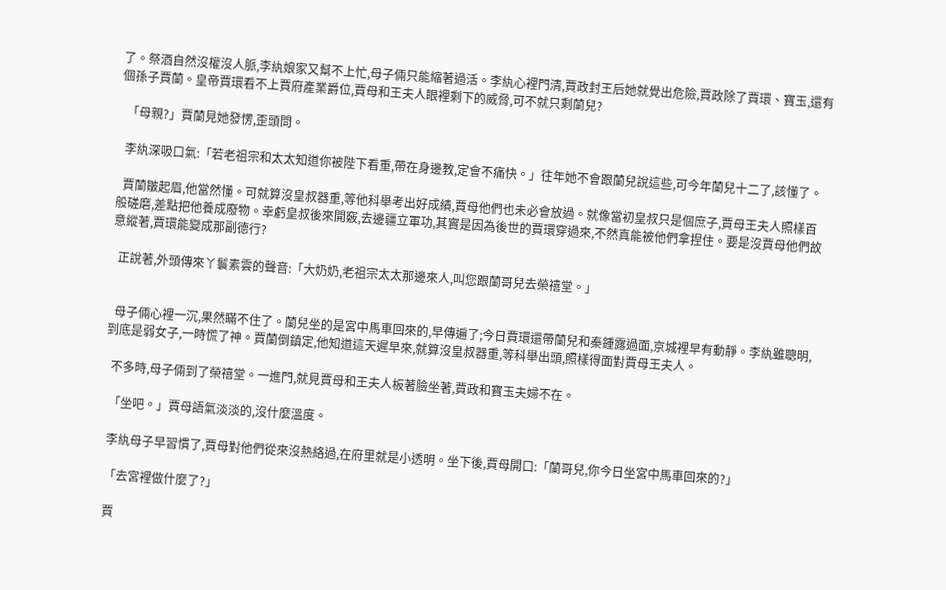了。祭酒自然沒權沒人脈,李紈娘家又幫不上忙,母子倆只能縮著過活。李紈心裡門清,賈政封王后她就覺出危險,賈政除了賈環、寶玉,還有個孫子賈蘭。皇帝賈環看不上賈府產業爵位,賈母和王夫人眼裡剩下的威脅,可不就只剩蘭兒?

  「母親?」賈蘭見她發愣,歪頭問。

  李紈深吸口氣:「若老祖宗和太太知道你被陛下看重,帶在身邊教,定會不痛快。」往年她不會跟蘭兒說這些,可今年蘭兒十二了,該懂了。

  賈蘭皺起眉,他當然懂。可就算沒皇叔器重,等他科舉考出好成績,賈母他們也未必會放過。就像當初皇叔只是個庶子,賈母王夫人照樣百般磋磨,差點把他養成廢物。幸虧皇叔後來開竅,去邊疆立軍功,其實是因為後世的賈環穿過來,不然真能被他們拿捏住。要是沒賈母他們故意縱著,賈環能變成那副德行?

  正說著,外頭傳來丫鬟素雲的聲音:「大奶奶,老祖宗太太那邊來人,叫您跟蘭哥兒去榮禧堂。」


  母子倆心裡一沉,果然瞞不住了。蘭兒坐的是宮中馬車回來的,早傳遍了;今日賈環還帶蘭兒和秦鍾露過面,京城裡早有動靜。李紈雖聰明,到底是弱女子,一時慌了神。賈蘭倒鎮定,他知道這天遲早來,就算沒皇叔器重,等科舉出頭,照樣得面對賈母王夫人。

  不多時,母子倆到了榮禧堂。一進門,就見賈母和王夫人板著臉坐著,賈政和寶玉夫婦不在。

  「坐吧。」賈母語氣淡淡的,沒什麼溫度。

  李紈母子早習慣了,賈母對他們從來沒熱絡過,在府里就是小透明。坐下後,賈母開口:「蘭哥兒,你今日坐宮中馬車回來的?」

  「去宮裡做什麼了?」

  賈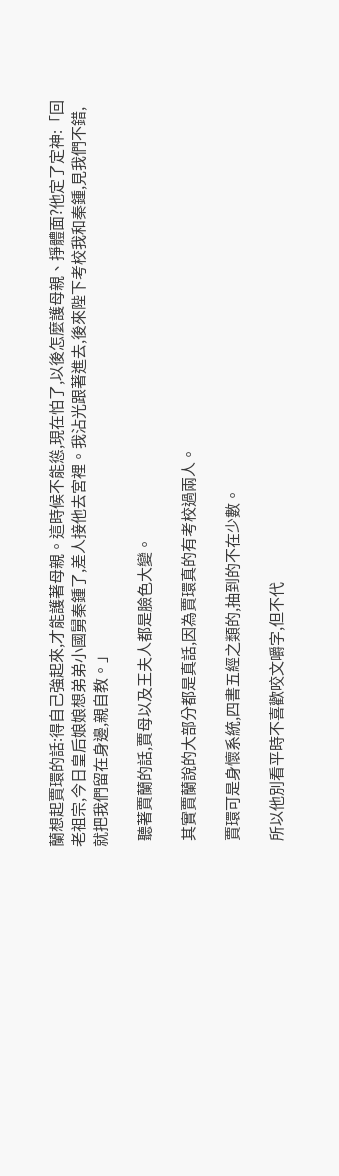蘭想起賈環的話:得自己強起來,才能護著母親。這時候不能慫,現在怕了,以後怎麼護母親、掙體面?他定了定神:「回老祖宗,今日皇后娘娘想弟弟小國舅秦鍾了,差人接他去宮裡。我沾光跟著進去,後來陛下考校我和秦鍾,見我們不錯,就把我們留在身邊,親自教。」

  聽著賈蘭的話,賈母以及王夫人都是臉色大變。

  其實賈蘭說的大部分都是真話,因為賈環真的有考校過兩人。

  賈環可是身懷系統,四書五經之類的,抽到的不在少數。

  所以他別看平時不喜歡咬文嚼字,但不代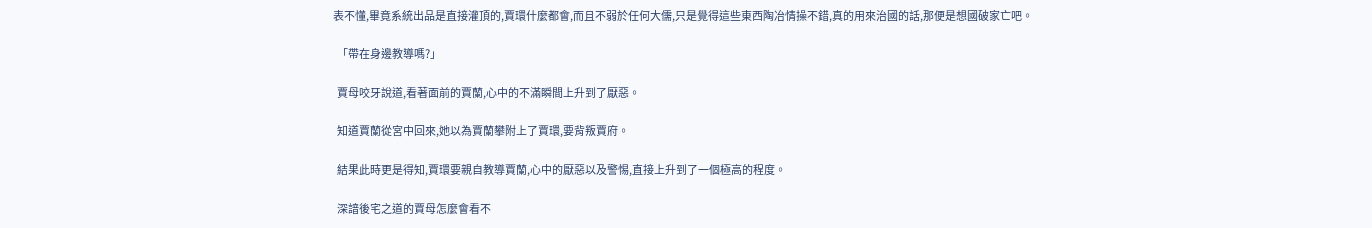表不懂,畢竟系統出品是直接灌頂的,賈環什麼都會,而且不弱於任何大儒,只是覺得這些東西陶冶情操不錯,真的用來治國的話,那便是想國破家亡吧。

  「帶在身邊教導嗎?」

  賈母咬牙說道,看著面前的賈蘭,心中的不滿瞬間上升到了厭惡。

  知道賈蘭從宮中回來,她以為賈蘭攀附上了賈環,要背叛賈府。

  結果此時更是得知,賈環要親自教導賈蘭,心中的厭惡以及警惕,直接上升到了一個極高的程度。

  深諳後宅之道的賈母怎麼會看不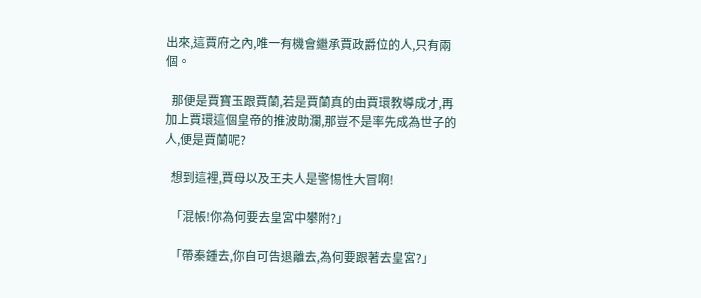出來,這賈府之內,唯一有機會繼承賈政爵位的人,只有兩個。

  那便是賈寶玉跟賈蘭,若是賈蘭真的由賈環教導成才,再加上賈環這個皇帝的推波助瀾,那豈不是率先成為世子的人,便是賈蘭呢?

  想到這裡,賈母以及王夫人是警惕性大冒啊!

  「混帳!你為何要去皇宮中攀附?」

  「帶秦鍾去,你自可告退離去,為何要跟著去皇宮?」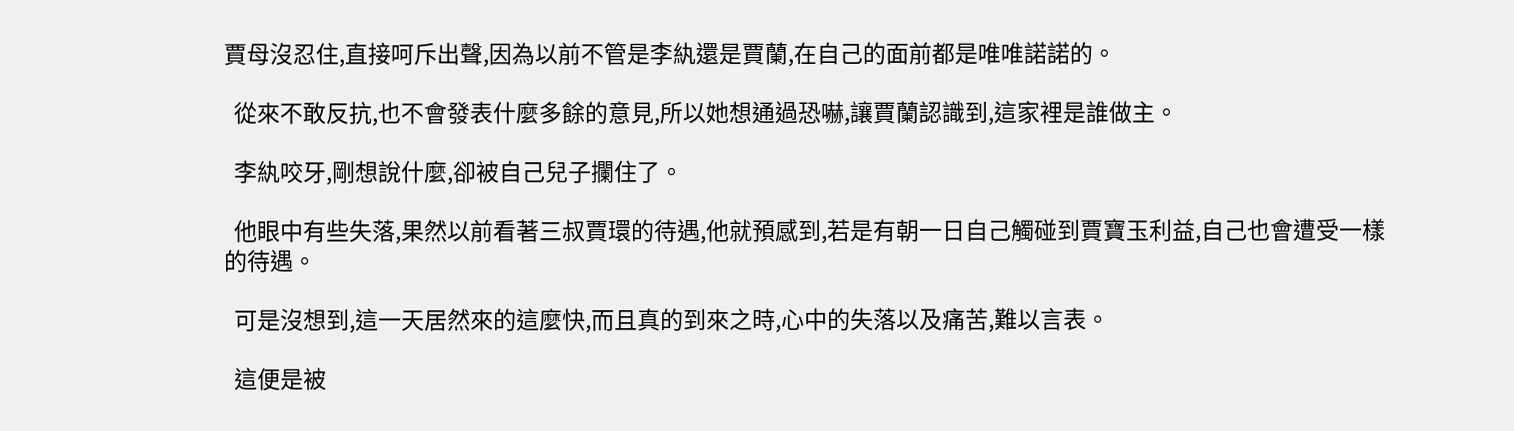賈母沒忍住,直接呵斥出聲,因為以前不管是李紈還是賈蘭,在自己的面前都是唯唯諾諾的。

  從來不敢反抗,也不會發表什麼多餘的意見,所以她想通過恐嚇,讓賈蘭認識到,這家裡是誰做主。

  李紈咬牙,剛想說什麼,卻被自己兒子攔住了。

  他眼中有些失落,果然以前看著三叔賈環的待遇,他就預感到,若是有朝一日自己觸碰到賈寶玉利益,自己也會遭受一樣的待遇。

  可是沒想到,這一天居然來的這麼快,而且真的到來之時,心中的失落以及痛苦,難以言表。

  這便是被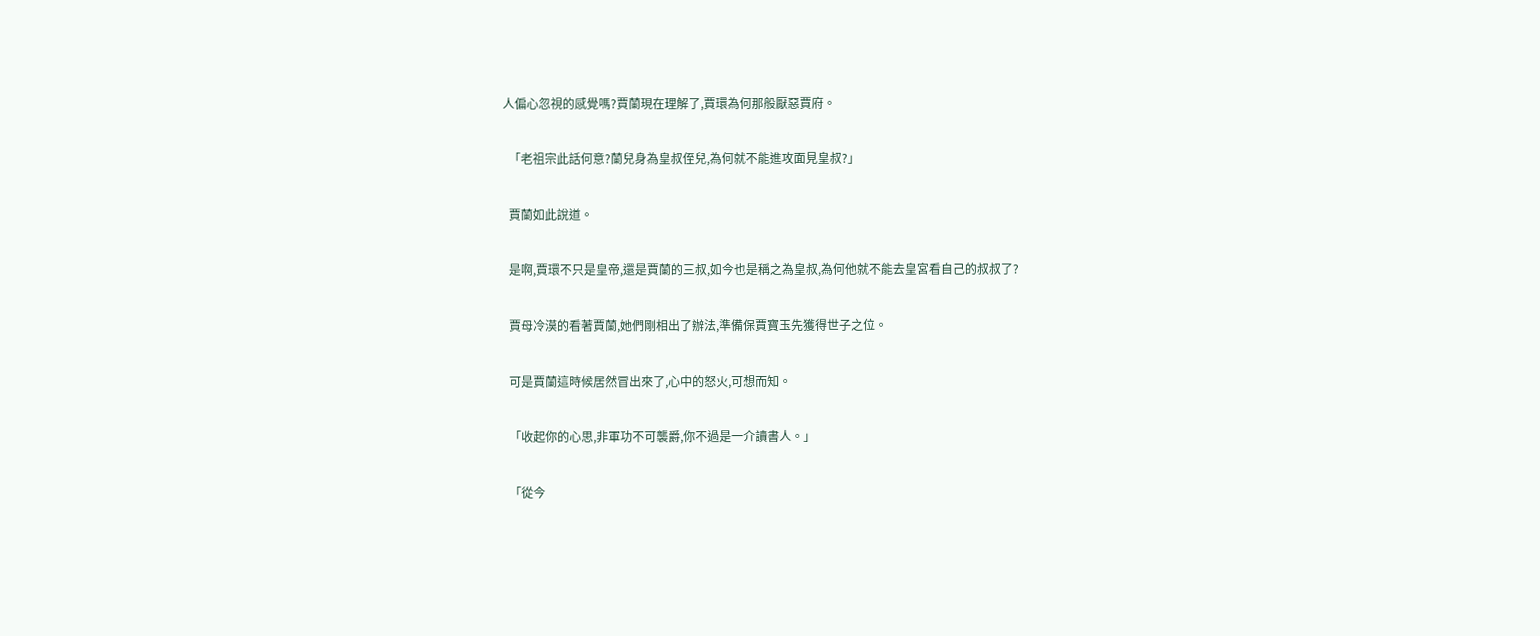人偏心忽視的感覺嗎?賈蘭現在理解了,賈環為何那般厭惡賈府。

  「老祖宗此話何意?蘭兒身為皇叔侄兒,為何就不能進攻面見皇叔?」

  賈蘭如此說道。

  是啊,賈環不只是皇帝,還是賈蘭的三叔,如今也是稱之為皇叔,為何他就不能去皇宮看自己的叔叔了?

  賈母冷漠的看著賈蘭,她們剛相出了辦法,準備保賈寶玉先獲得世子之位。

  可是賈蘭這時候居然冒出來了,心中的怒火,可想而知。

  「收起你的心思,非軍功不可襲爵,你不過是一介讀書人。」

  「從今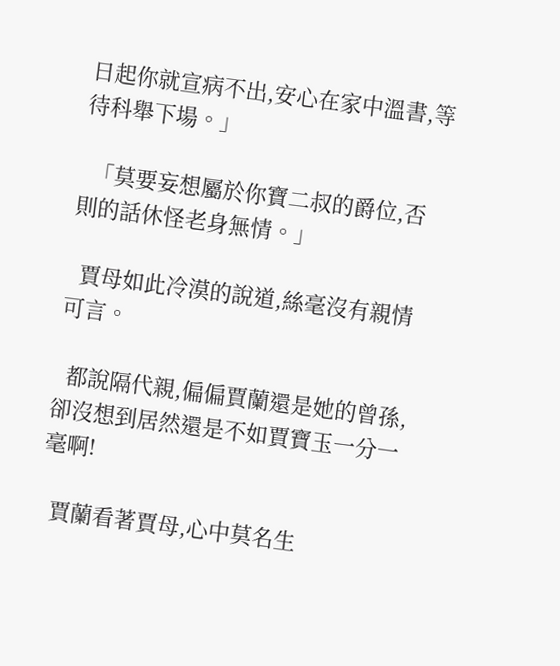日起你就宣病不出,安心在家中溫書,等待科舉下場。」

  「莫要妄想屬於你寶二叔的爵位,否則的話休怪老身無情。」

  賈母如此冷漠的說道,絲毫沒有親情可言。

  都說隔代親,偏偏賈蘭還是她的曾孫,卻沒想到居然還是不如賈寶玉一分一毫啊!

  賈蘭看著賈母,心中莫名生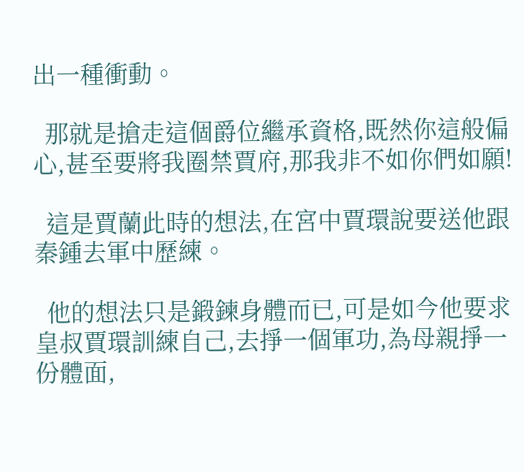出一種衝動。

  那就是搶走這個爵位繼承資格,既然你這般偏心,甚至要將我圈禁賈府,那我非不如你們如願!

  這是賈蘭此時的想法,在宮中賈環說要送他跟秦鍾去軍中歷練。

  他的想法只是鍛鍊身體而已,可是如今他要求皇叔賈環訓練自己,去掙一個軍功,為母親掙一份體面,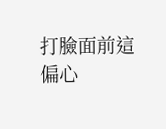打臉面前這偏心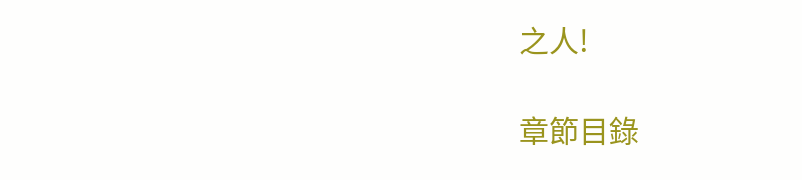之人!

章節目錄